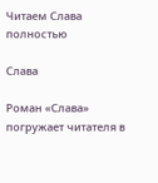Читаем Слава полностью

Слава

Роман «Слава» погружает читателя в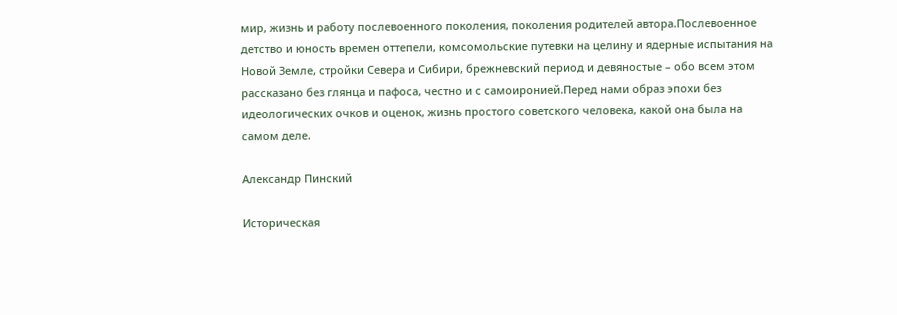мир, жизнь и работу послевоенного поколения, поколения родителей автора.Послевоенное детство и юность времен оттепели, комсомольские путевки на целину и ядерные испытания на Новой Земле, стройки Севера и Сибири, брежневский период и девяностые – обо всем этом рассказано без глянца и пафоса, честно и с самоиронией.Перед нами образ эпохи без идеологических очков и оценок, жизнь простого советского человека, какой она была на самом деле.

Александр Пинский

Историческая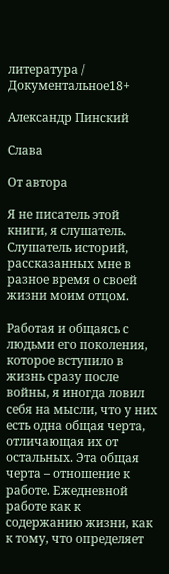литература / Документальное18+

Александр Пинский

Слава

От автора

Я не писатель этой книги, я слушатель. Слушатель историй, рассказанных мне в разное время о своей жизни моим отцом.

Работая и общаясь с людьми его поколения, которое вступило в жизнь сразу после войны, я иногда ловил себя на мысли, что у них есть одна общая черта, отличающая их от остальных. Эта общая черта – отношение к работе. Ежедневной работе как к содержанию жизни, как к тому, что определяет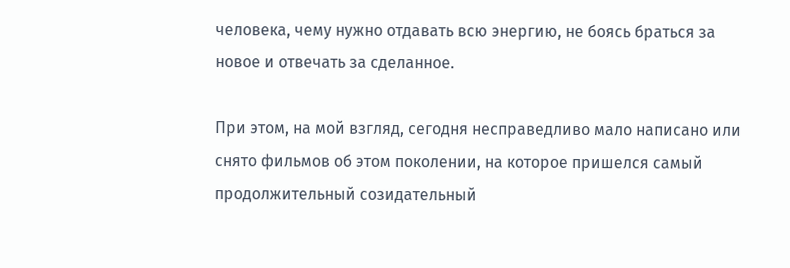человека, чему нужно отдавать всю энергию, не боясь браться за новое и отвечать за сделанное.

При этом, на мой взгляд, сегодня несправедливо мало написано или снято фильмов об этом поколении, на которое пришелся самый продолжительный созидательный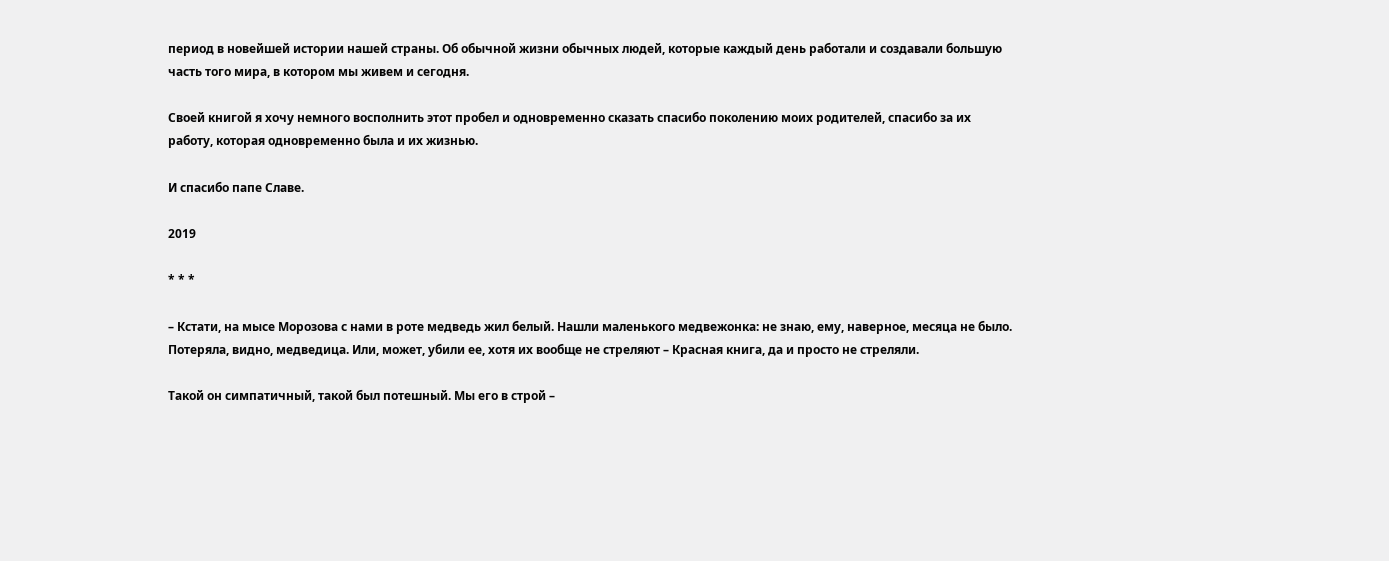период в новейшей истории нашей страны. Об обычной жизни обычных людей, которые каждый день работали и создавали большую часть того мира, в котором мы живем и сегодня.

Своей книгой я хочу немного восполнить этот пробел и одновременно сказать спасибо поколению моих родителей, спасибо за их работу, которая одновременно была и их жизнью.

И спасибо папе Славе.

2019

* * *

– Кстати, на мысе Морозова с нами в роте медведь жил белый. Нашли маленького медвежонка: не знаю, ему, наверное, месяца не было. Потеряла, видно, медведица. Или, может, убили ее, хотя их вообще не стреляют – Красная книга, да и просто не стреляли.

Такой он симпатичный, такой был потешный. Мы его в строй –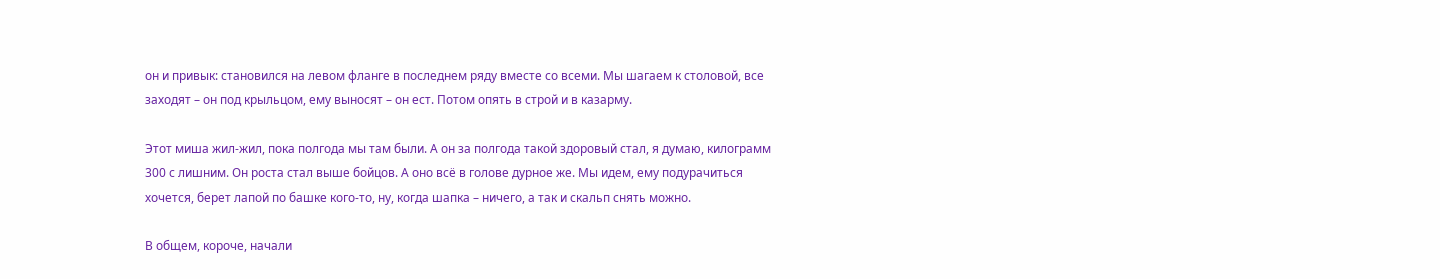он и привык: становился на левом фланге в последнем ряду вместе со всеми. Мы шагаем к столовой, все заходят – он под крыльцом, ему выносят – он ест. Потом опять в строй и в казарму.

Этот миша жил-жил, пока полгода мы там были. А он за полгода такой здоровый стал, я думаю, килограмм 300 с лишним. Он роста стал выше бойцов. А оно всё в голове дурное же. Мы идем, ему подурачиться хочется, берет лапой по башке кого-то, ну, когда шапка – ничего, а так и скальп снять можно.

В общем, короче, начали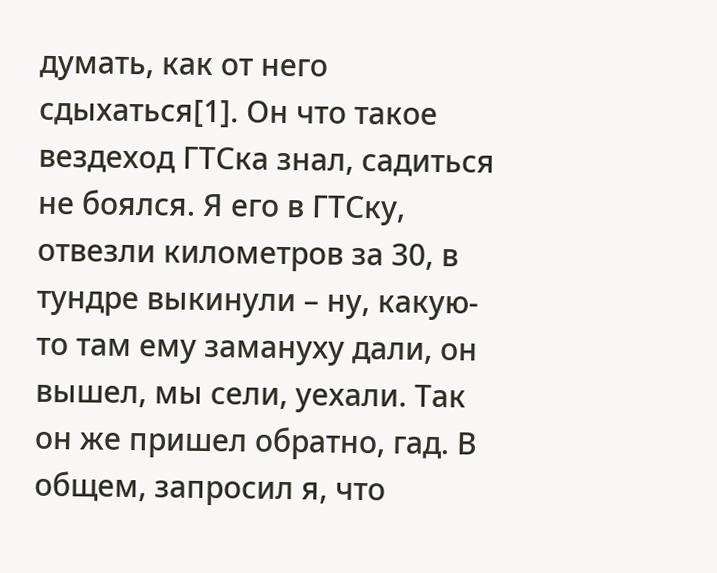думать, как от него сдыхаться[1]. Он что такое вездеход ГТСка знал, садиться не боялся. Я его в ГТСку, отвезли километров за 30, в тундре выкинули – ну, какую-то там ему замануху дали, он вышел, мы сели, уехали. Так он же пришел обратно, гад. В общем, запросил я, что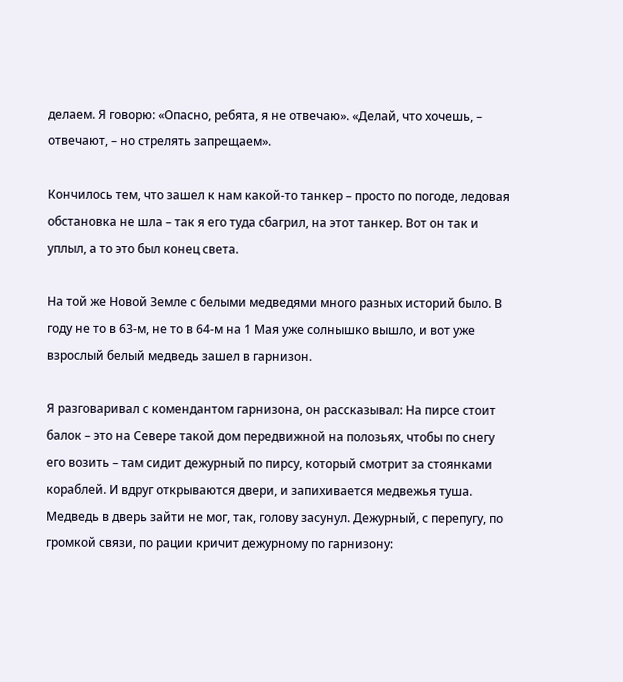делаем. Я говорю: «Опасно, ребята, я не отвечаю». «Делай, что хочешь, – отвечают, – но стрелять запрещаем».

Кончилось тем, что зашел к нам какой-то танкер – просто по погоде, ледовая обстановка не шла – так я его туда сбагрил, на этот танкер. Вот он так и уплыл, а то это был конец света.

На той же Новой Земле с белыми медведями много разных историй было. В году не то в 63-м, не то в 64-м на 1 Мая уже солнышко вышло, и вот уже взрослый белый медведь зашел в гарнизон.

Я разговаривал с комендантом гарнизона, он рассказывал: На пирсе стоит балок – это на Севере такой дом передвижной на полозьях, чтобы по снегу его возить – там сидит дежурный по пирсу, который смотрит за стоянками кораблей. И вдруг открываются двери, и запихивается медвежья туша. Медведь в дверь зайти не мог, так, голову засунул. Дежурный, с перепугу, по громкой связи, по рации кричит дежурному по гарнизону: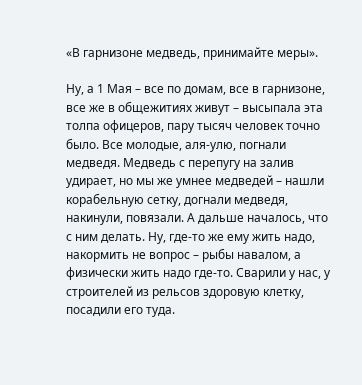«В гарнизоне медведь, принимайте меры».

Ну, а 1 Мая – все по домам, все в гарнизоне, все же в общежитиях живут – высыпала эта толпа офицеров, пару тысяч человек точно было. Все молодые, аля-улю, погнали медведя. Медведь с перепугу на залив удирает, но мы же умнее медведей – нашли корабельную сетку, догнали медведя, накинули, повязали. А дальше началось, что с ним делать. Ну, где-то же ему жить надо, накормить не вопрос – рыбы навалом, а физически жить надо где-то. Сварили у нас, у строителей из рельсов здоровую клетку, посадили его туда.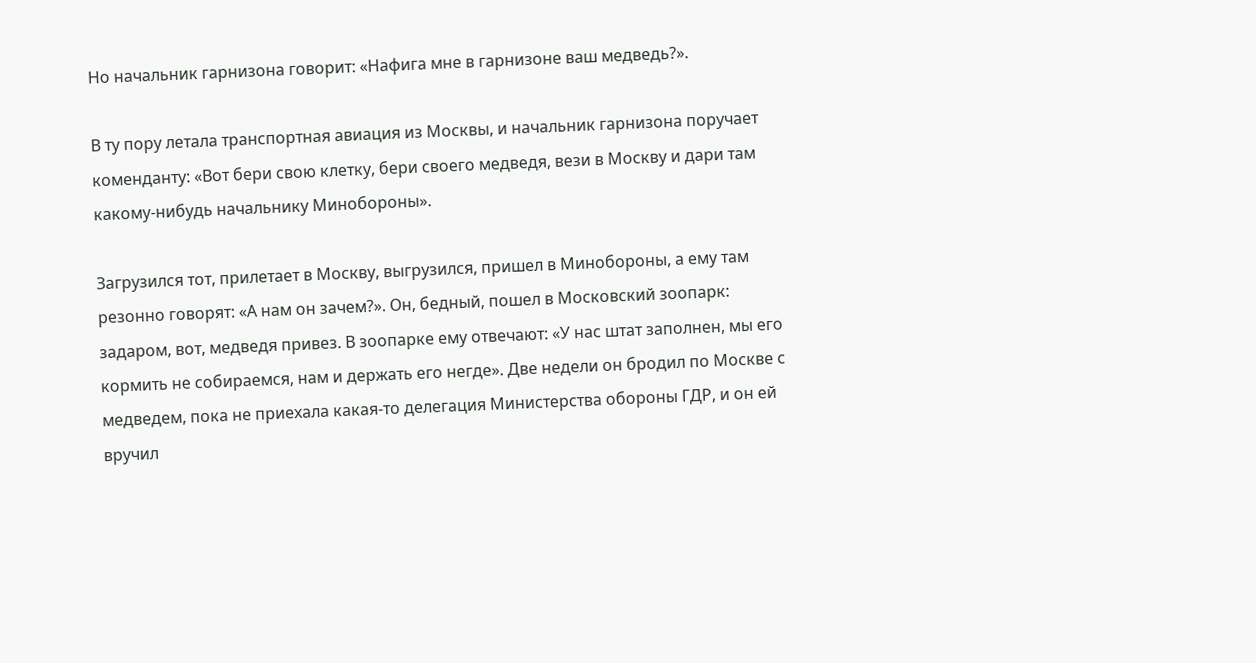Но начальник гарнизона говорит: «Нафига мне в гарнизоне ваш медведь?».

В ту пору летала транспортная авиация из Москвы, и начальник гарнизона поручает коменданту: «Вот бери свою клетку, бери своего медведя, вези в Москву и дари там какому-нибудь начальнику Минобороны».

Загрузился тот, прилетает в Москву, выгрузился, пришел в Минобороны, а ему там резонно говорят: «А нам он зачем?». Он, бедный, пошел в Московский зоопарк: задаром, вот, медведя привез. В зоопарке ему отвечают: «У нас штат заполнен, мы его кормить не собираемся, нам и держать его негде». Две недели он бродил по Москве с медведем, пока не приехала какая-то делегация Министерства обороны ГДР, и он ей вручил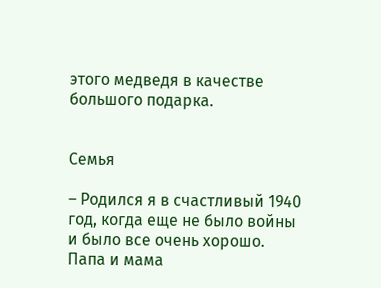этого медведя в качестве большого подарка.


Семья

– Родился я в счастливый 1940 год, когда еще не было войны и было все очень хорошо. Папа и мама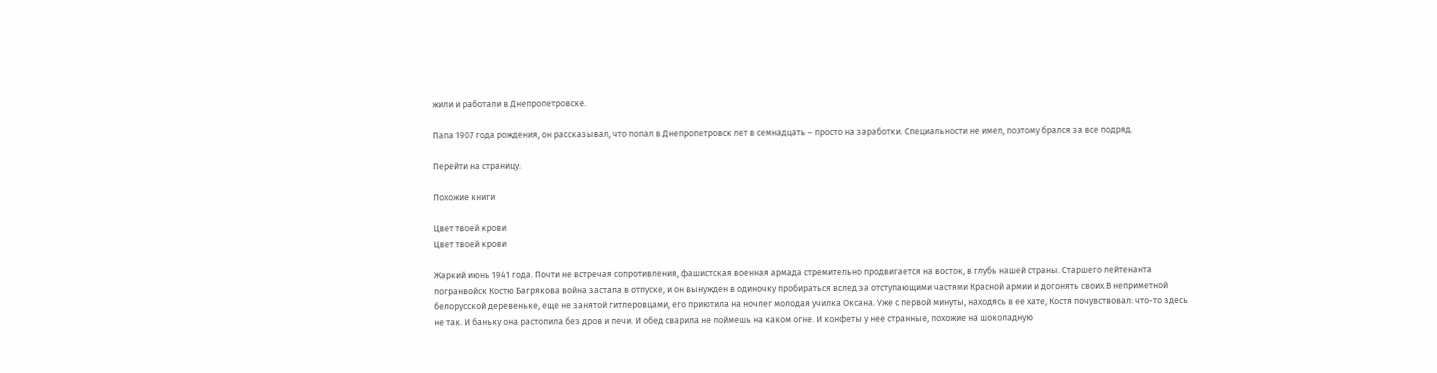жили и работали в Днепропетровске.

Папа 1907 года рождения, он рассказывал, что попал в Днепропетровск лет в семнадцать – просто на заработки. Специальности не имел, поэтому брался за все подряд.

Перейти на страницу:

Похожие книги

Цвет твоей крови
Цвет твоей крови

Жаркий июнь 1941 года. Почти не встречая сопротивления, фашистская военная армада стремительно продвигается на восток, в глубь нашей страны. Старшего лейтенанта погранвойск Костю Багрякова война застала в отпуске, и он вынужден в одиночку пробираться вслед за отступающими частями Красной армии и догонять своих.В неприметной белорусской деревеньке, еще не занятой гитлеровцами, его приютила на ночлег молодая училка Оксана. Уже с первой минуты, находясь в ее хате, Костя почувствовал: что-то здесь не так. И баньку она растопила без дров и печи. И обед сварила не поймешь на каком огне. И конфеты у нее странные, похожие на шоколадную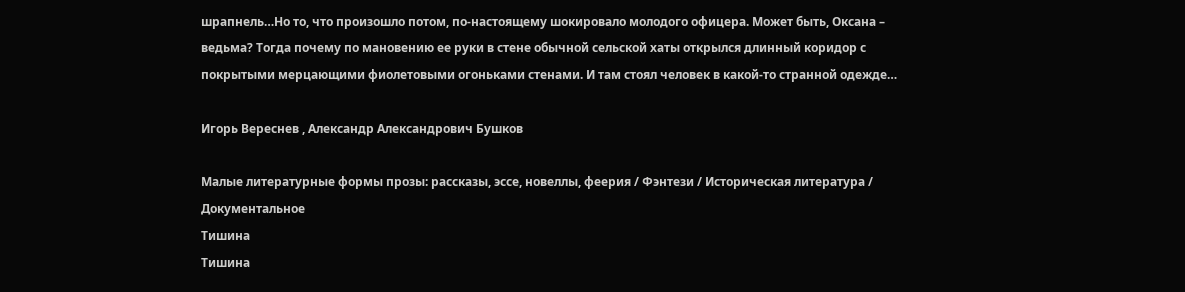шрапнель…Но то, что произошло потом, по-настоящему шокировало молодого офицера. Может быть, Оксана – ведьма? Тогда почему по мановению ее руки в стене обычной сельской хаты открылся длинный коридор с покрытыми мерцающими фиолетовыми огоньками стенами. И там стоял человек в какой-то странной одежде…

Игорь Вереснев , Александр Александрович Бушков

Малые литературные формы прозы: рассказы, эссе, новеллы, феерия / Фэнтези / Историческая литература / Документальное
Тишина
Тишина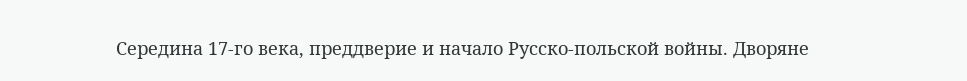Середина 17-го века, преддверие и начало Русско-польской войны. Дворяне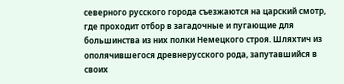северного русского города съезжаются на царский смотр, где проходит отбор в загадочные и пугающие для большинства из них полки Немецкого строя. Шляхтич из ополячившегося древнерусского рода, запутавшийся в своих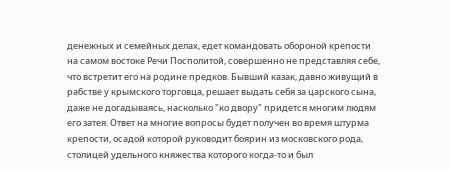денежных и семейных делах, едет командовать обороной крепости на самом востоке Речи Посполитой, совершенно не представляя себе, что встретит его на родине предков. Бывший казак, давно живущий в рабстве у крымского торговца, решает выдать себя за царского сына, даже не догадываясь, насколько "ко двору" придется многим людям его затея. Ответ на многие вопросы будет получен во время штурма крепости, осадой которой руководит боярин из московского рода, столицей удельного княжества которого когда-то и был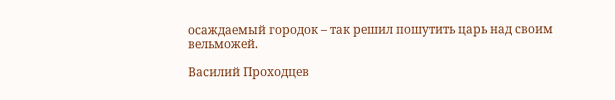осаждаемый городок – так решил пошутить царь над своим вельможей.

Василий Проходцев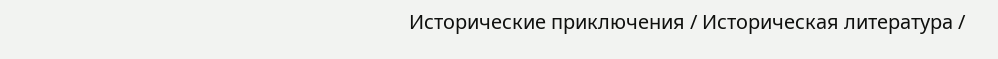Исторические приключения / Историческая литература /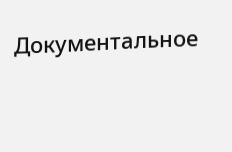Документальное